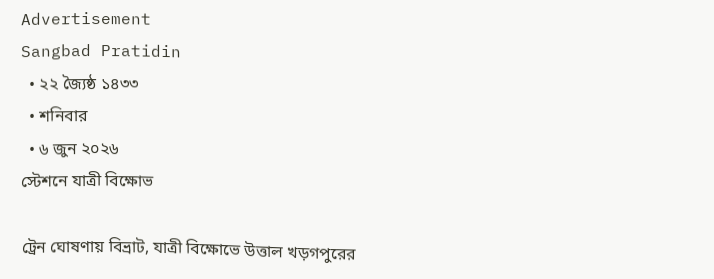Advertisement
Sangbad Pratidin
  • ২২ জ্যৈষ্ঠ ১৪৩৩
  • শনিবার
  • ৬ জুন ২০২৬
স্টেশনে যাত্রী বিক্ষোভ

ট্রেন ঘোষণায় বিভ্রাট, যাত্রী বিক্ষোভে উত্তাল খড়গপুরের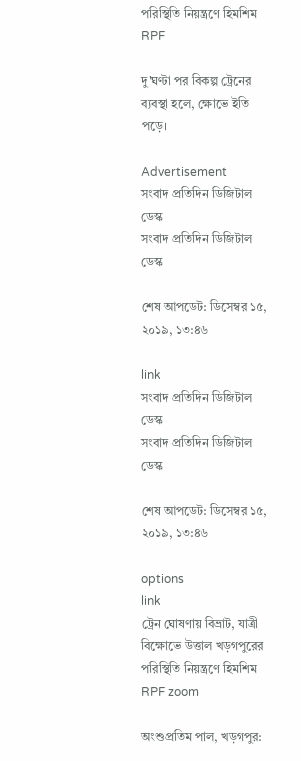পরিস্থিতি নিয়ন্ত্রণে হিমশিম RPF

দু'ঘণ্টা পর বিকল্প ট্রেনের ব্যবস্থা হলে, ক্ষোভে ইতি পড়ে।

Advertisement
সংবাদ প্রতিদিন ডিজিটাল ডেস্ক
সংবাদ প্রতিদিন ডিজিটাল ডেস্ক

শেষ আপডেট: ডিসেম্বর ১৫, ২০১৯, ১৩:৪৬

link
সংবাদ প্রতিদিন ডিজিটাল ডেস্ক
সংবাদ প্রতিদিন ডিজিটাল ডেস্ক

শেষ আপডেট: ডিসেম্বর ১৫, ২০১৯, ১৩:৪৬

options
link
ট্রেন ঘোষণায় বিভ্রাট, যাত্রী বিক্ষোভে উত্তাল খড়গপুরের পরিস্থিতি নিয়ন্ত্রণে হিমশিম RPF zoom

অংশুপ্রতিম পাল, খড়গপুর: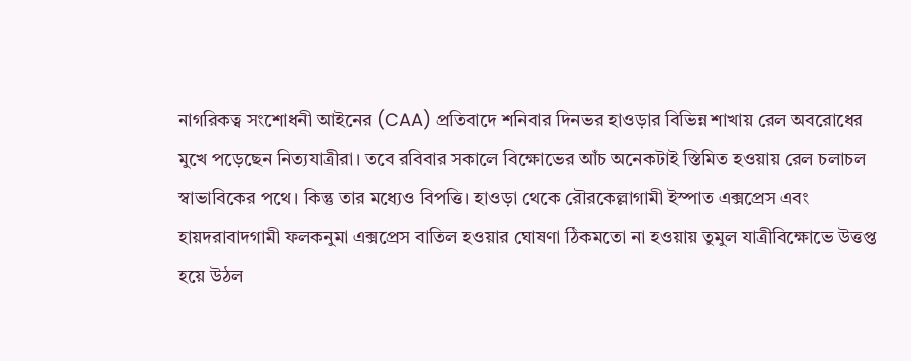নাগরিকত্ব সংশোধনী আইনের (CAA) প্রতিবাদে শনিবার দিনভর হাওড়ার বিভিন্ন শাখায় রেল অবরোধের মুখে পড়েছেন নিত্যযাত্রীরা। তবে রবিবার সকালে বিক্ষোভের আঁচ অনেকটাই স্তিমিত হওয়ায় রেল চলাচল স্বাভাবিকের পথে। কিন্তু তার মধ্যেও বিপত্তি। হাওড়া থেকে রৌরকেল্লাগামী ইস্পাত এক্সপ্রেস এবং হায়দরাবাদগামী ফলকনুমা এক্সপ্রেস বাতিল হওয়ার ঘোষণা ঠিকমতো না হওয়ায় তুমুল যাত্রীবিক্ষোভে উত্তপ্ত হয়ে উঠল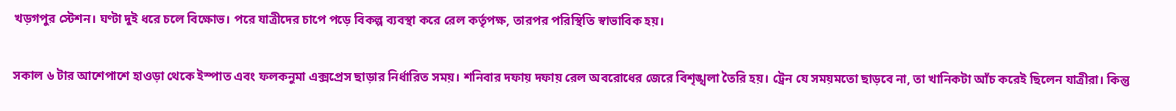খড়গপুর স্টেশন। ঘণ্টা দুই ধরে চলে বিক্ষোভ। পরে যাত্রীদের চাপে পড়ে বিকল্প ব্যবস্থা করে রেল কর্তৃপক্ষ, তারপর পরিস্থিতি স্বাভাবিক হয়।

সকাল ৬ টার আশেপাশে হাওড়া থেকে ইস্পাত এবং ফলকনুমা এক্সপ্রেস ছাড়ার নির্ধারিত সময়। শনিবার দফায় দফায় রেল অবরোধের জেরে বিশৃঙ্খলা তৈরি হয়। ট্রেন যে সময়মতো ছাড়বে না, তা খানিকটা আঁচ করেই ছিলেন যাত্রীরা। কিন্তু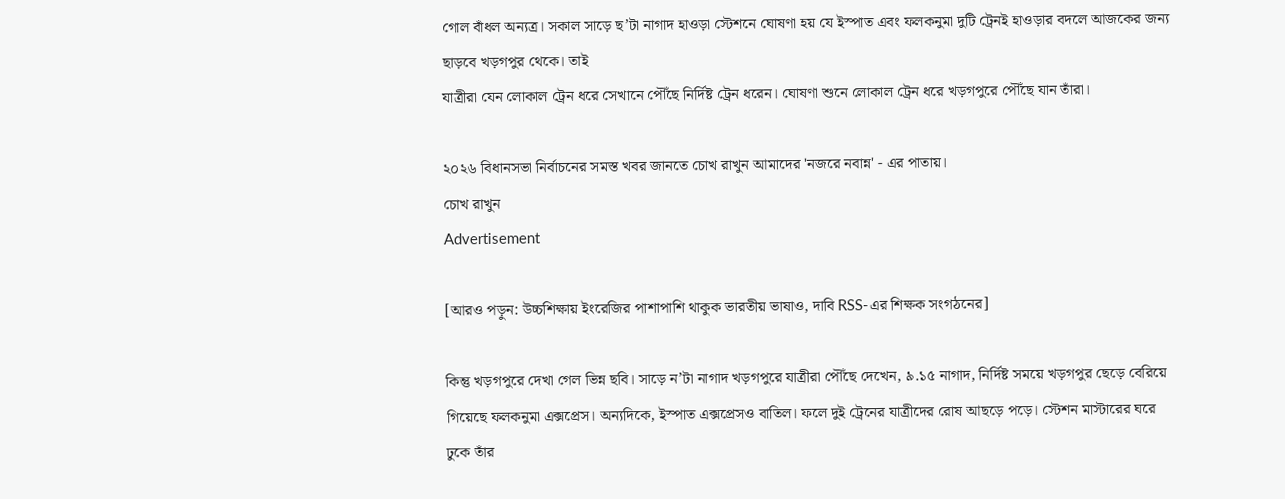গোল বাঁধল অন্যত্র। সকাল সাড়ে ছ’টা নাগাদ হাওড়া স্টেশনে ঘোষণা হয় যে ইস্পাত এবং ফলকনুমা দুটি ট্রেনই হাওড়ার বদলে আজকের জন্য ছাড়বে খড়গপুর থেকে। তাই
যাত্রীরা যেন লোকাল ট্রেন ধরে সেখানে পৌঁছে নির্দিষ্ট ট্রেন ধরেন। ঘোষণা শুনে লোকাল ট্রেন ধরে খড়গপুরে পৌঁছে যান তাঁরা।

২০২৬ বিধানসভা নির্বাচনের সমস্ত খবর জানতে চোখ রাখুন আমাদের 'নজরে নবান্ন' - এর পাতায়।
চোখ রাখুন
Advertisement

[আরও পড়ুন: উচ্চশিক্ষায় ইংরেজির পাশাপাশি থাকুক ভারতীয় ভাষাও, দাবি RSS-এর শিক্ষক সংগঠনের]

কিন্তু খড়গপুরে দেখা গেল ভিন্ন ছবি। সাড়ে ন’টা নাগাদ খড়গপুরে যাত্রীরা পৌঁছে দেখেন, ৯.১৫ নাগাদ, নির্দিষ্ট সময়ে খড়গপুর ছেড়ে বেরিয়ে গিয়েছে ফলকনুমা এক্সপ্রেস। অন্যদিকে, ইস্পাত এক্সপ্রেসও বাতিল। ফলে দুই ট্রেনের যাত্রীদের রোষ আছড়ে পড়ে। স্টেশন মাস্টারের ঘরে ঢুকে তাঁর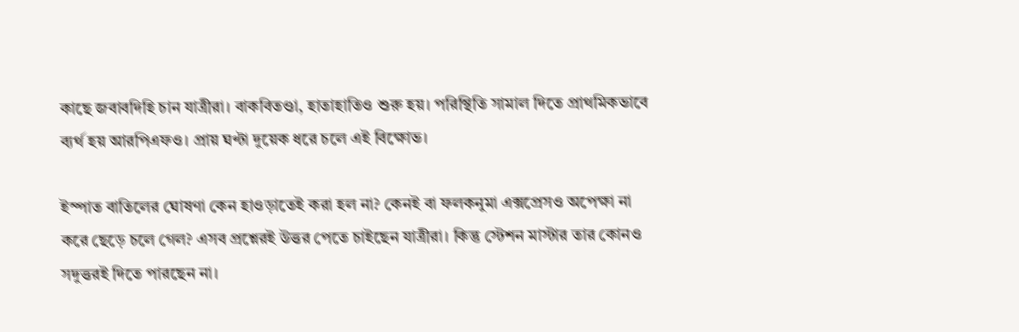কাছে জবাবদিহি চান যাত্রীরা। বাকবিতণ্ডা, হাতাহাতিও শুরু হয়। পরিস্থিতি সামাল দিতে প্রাথমিকভাবে ব্যর্থ হয় আরপিএফও। প্রায় ঘণ্টা দুয়েক ধরে চলে এই বিক্ষোভ।

ইস্পাত বাতিলের ঘোষণা কেন হাওড়াতেই করা হল না? কেনই বা ফলকনুমা এক্সপ্রেসও অপেক্ষা না করে ছেড়ে চলে গেল? এসব প্রশ্নেরই উত্তর পেতে চাইছেন যাত্রীরা। কিন্তু স্টেশন মাস্টার তার কোনও সদুত্তরই দিতে পারছেন না।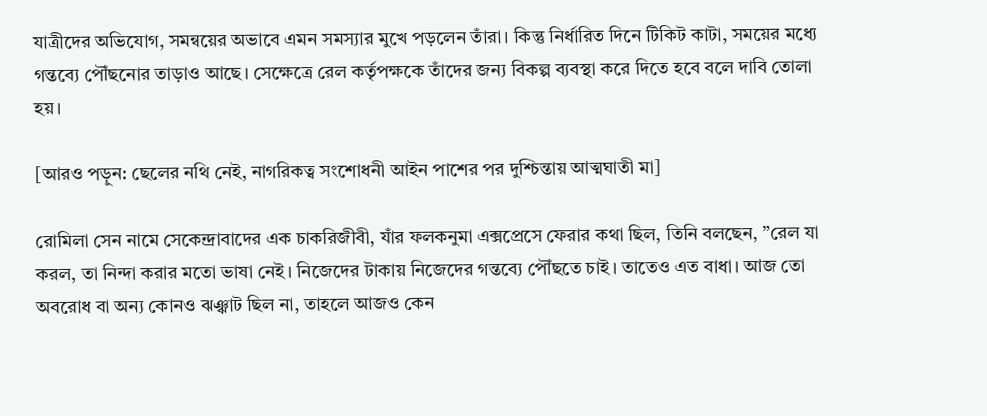যাত্রীদের অভিযোগ, সমন্বয়ের অভাবে এমন সমস্যার মুখে পড়লেন তাঁরা। কিন্তু নির্ধারিত দিনে টিকিট কাটা, সময়ের মধ্যে গন্তব্যে পৌঁছনোর তাড়াও আছে। সেক্ষেত্রে রেল কর্তৃপক্ষকে তাঁদের জন্য বিকল্প ব্যবস্থা করে দিতে হবে বলে দাবি তোলা হয়।

[আরও পড়ুন: ছেলের নথি নেই, নাগরিকত্ব সংশোধনী আইন পাশের পর দুশ্চিন্তায় আত্মঘাতী মা]

রোমিলা সেন নামে সেকেন্দ্রাবাদের এক চাকরিজীবী, যাঁর ফলকনুমা এক্সপ্রেসে ফেরার কথা ছিল, তিনি বলছেন, ”রেল যা করল, তা নিন্দা করার মতো ভাষা নেই। নিজেদের টাকায় নিজেদের গন্তব্যে পৌঁছতে চাই। তাতেও এত বাধা। আজ তো অবরোধ বা অন্য কোনও ঝঞ্ঝাট ছিল না, তাহলে আজও কেন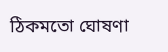ঠিকমতো ঘোষণা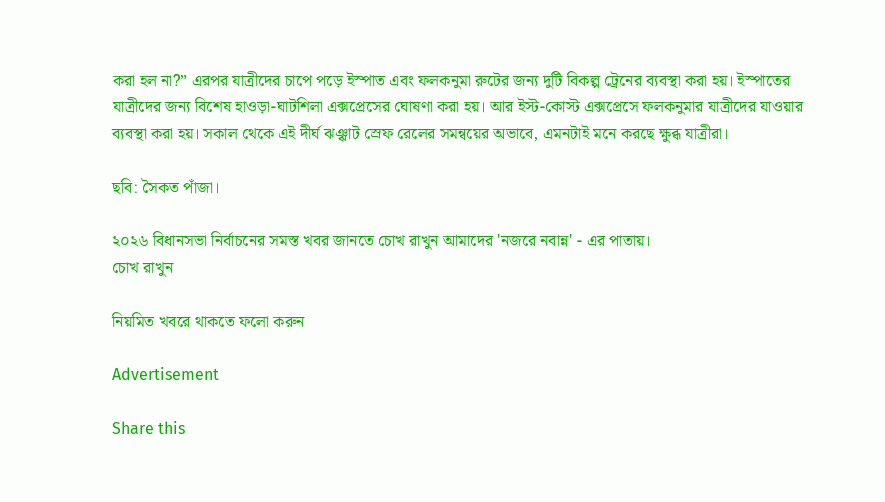করা হল না?” এরপর যাত্রীদের চাপে পড়ে ইস্পাত এবং ফলকনুমা রুটের জন্য দুটি বিকল্প ট্রেনের ব্যবস্থা করা হয়। ইস্পাতের যাত্রীদের জন্য বিশেষ হাওড়া-ঘাটশিলা এক্সপ্রেসের ঘোষণা করা হয়। আর ইস্ট-কোস্ট এক্সপ্রেসে ফলকনুমার যাত্রীদের যাওয়ার ব্যবস্থা করা হয়। সকাল থেকে এই দীর্ঘ ঝঞ্ঝাট স্রেফ রেলের সমন্বয়ের অভাবে, এমনটাই মনে করছে ক্ষুব্ধ যাত্রীরা।

ছবি: সৈকত পাঁজা।

২০২৬ বিধানসভা নির্বাচনের সমস্ত খবর জানতে চোখ রাখুন আমাদের 'নজরে নবান্ন' - এর পাতায়।
চোখ রাখুন

নিয়মিত খবরে থাকতে ফলো করুন

Advertisement

Share this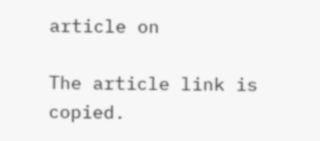article on

The article link is copied.